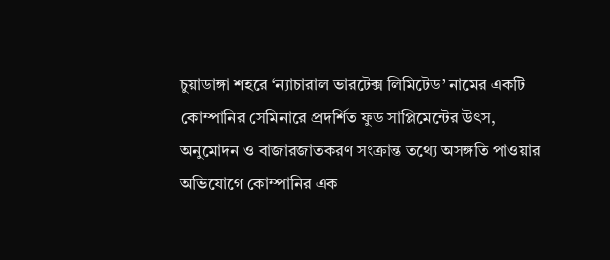চুয়াডাঙ্গা শহরে ‘ন্যাচারাল ভারটেক্স লিমিটেড’ নামের একটি কোম্পানির সেমিনারে প্রদর্শিত ফুড সাপ্লিমেন্টের উৎস, অনুমোদন ও বাজারজাতকরণ সংক্রান্ত তথ্যে অসঙ্গতি পাওয়ার অভিযোগে কোম্পানির এক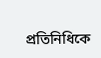প্রতিনিধিকে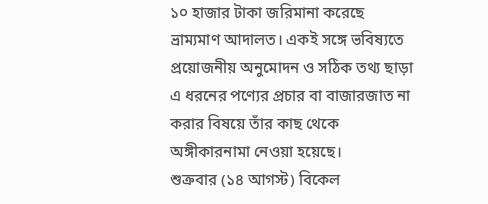১০ হাজার টাকা জরিমানা করেছে ভ্রাম্যমাণ আদালত। একই সঙ্গে ভবিষ্যতে প্রয়োজনীয় অনুমোদন ও সঠিক তথ্য ছাড়া এ ধরনের পণ্যের প্রচার বা বাজারজাত না করার বিষয়ে তাঁর কাছ থেকে অঙ্গীকারনামা নেওয়া হয়েছে।
শুক্রবার (১৪ আগস্ট) বিকেল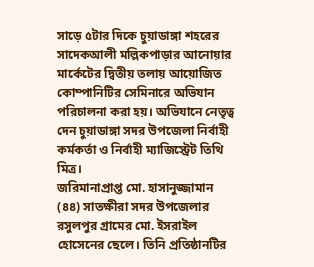সাড়ে ৫টার দিকে চুয়াডাঙ্গা শহরের সাদেকআলী মল্লিকপাড়ার আনোয়ার মার্কেটের দ্বিতীয় তলায় আয়োজিত কোম্পানিটির সেমিনারে অভিযান পরিচালনা করা হয়। অভিযানে নেতৃত্ব দেন চুয়াডাঙ্গা সদর উপজেলা নির্বাহী কর্মকর্তা ও নির্বাহী ম্যাজিস্ট্রেট তিথি মিত্র।
জরিমানাপ্রাপ্ত মো. হাসানুজ্জামান (৪৪) সাতক্ষীরা সদর উপজেলার রসুলপুর গ্রামের মো. ইসরাইল হোসেনের ছেলে। তিনি প্রতিষ্ঠানটির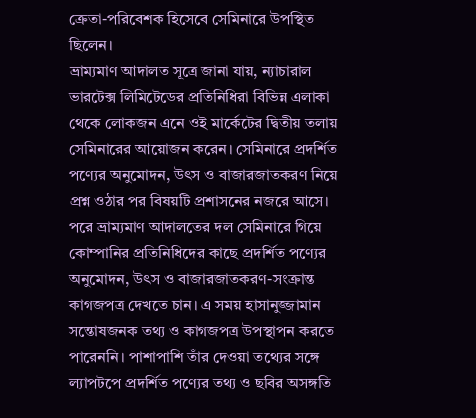ক্রেতা-পরিবেশক হিসেবে সেমিনারে উপস্থিত ছিলেন।
ভ্রাম্যমাণ আদালত সূত্রে জানা যায়, ন্যাচারাল ভারটেক্স লিমিটেডের প্রতিনিধিরা বিভিন্ন এলাকা থেকে লোকজন এনে ওই মার্কেটের দ্বিতীয় তলায় সেমিনারের আয়োজন করেন। সেমিনারে প্রদর্শিত পণ্যের অনুমোদন, উৎস ও বাজারজাতকরণ নিয়ে প্রশ্ন ওঠার পর বিষয়টি প্রশাসনের নজরে আসে।
পরে ভ্রাম্যমাণ আদালতের দল সেমিনারে গিয়ে কোম্পানির প্রতিনিধিদের কাছে প্রদর্শিত পণ্যের অনুমোদন, উৎস ও বাজারজাতকরণ-সংক্রান্ত কাগজপত্র দেখতে চান। এ সময় হাসানুজ্জামান সন্তোষজনক তথ্য ও কাগজপত্র উপস্থাপন করতে পারেননি। পাশাপাশি তাঁর দেওয়া তথ্যের সঙ্গে ল্যাপটপে প্রদর্শিত পণ্যের তথ্য ও ছবির অসঙ্গতি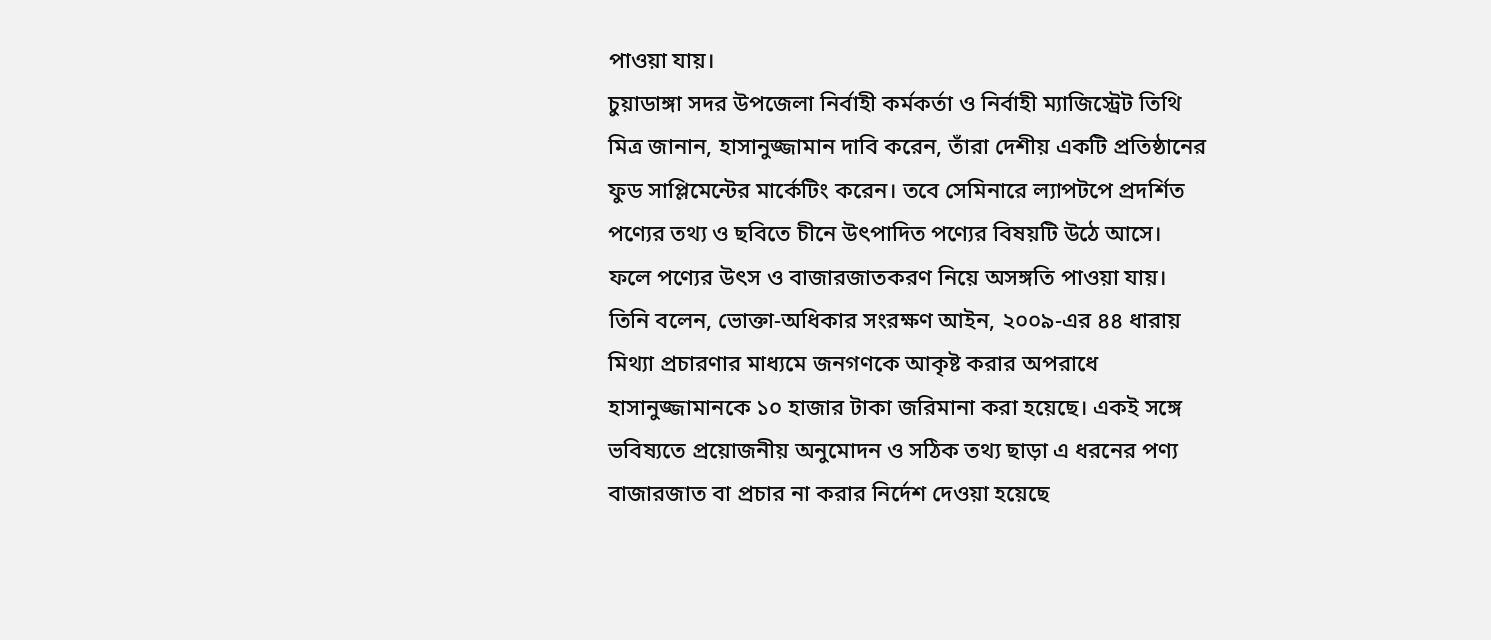পাওয়া যায়।
চুয়াডাঙ্গা সদর উপজেলা নির্বাহী কর্মকর্তা ও নির্বাহী ম্যাজিস্ট্রেট তিথি মিত্র জানান, হাসানুজ্জামান দাবি করেন, তাঁরা দেশীয় একটি প্রতিষ্ঠানের ফুড সাপ্লিমেন্টের মার্কেটিং করেন। তবে সেমিনারে ল্যাপটপে প্রদর্শিত পণ্যের তথ্য ও ছবিতে চীনে উৎপাদিত পণ্যের বিষয়টি উঠে আসে। ফলে পণ্যের উৎস ও বাজারজাতকরণ নিয়ে অসঙ্গতি পাওয়া যায়।
তিনি বলেন, ভোক্তা-অধিকার সংরক্ষণ আইন, ২০০৯-এর ৪৪ ধারায় মিথ্যা প্রচারণার মাধ্যমে জনগণকে আকৃষ্ট করার অপরাধে হাসানুজ্জামানকে ১০ হাজার টাকা জরিমানা করা হয়েছে। একই সঙ্গে ভবিষ্যতে প্রয়োজনীয় অনুমোদন ও সঠিক তথ্য ছাড়া এ ধরনের পণ্য বাজারজাত বা প্রচার না করার নির্দেশ দেওয়া হয়েছে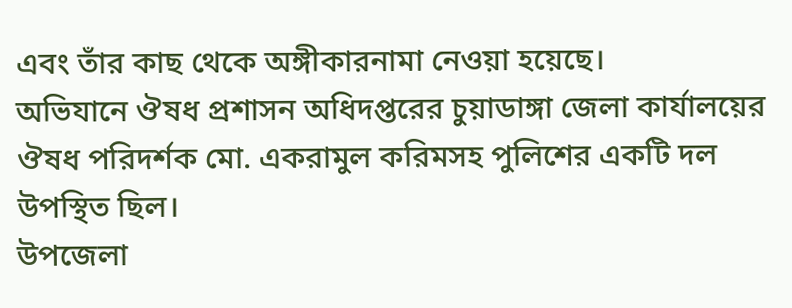এবং তাঁর কাছ থেকে অঙ্গীকারনামা নেওয়া হয়েছে।
অভিযানে ঔষধ প্রশাসন অধিদপ্তরের চুয়াডাঙ্গা জেলা কার্যালয়ের ঔষধ পরিদর্শক মো. একরামুল করিমসহ পুলিশের একটি দল উপস্থিত ছিল।
উপজেলা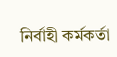নির্বাহী কর্মকর্তা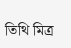তিথি মিত্র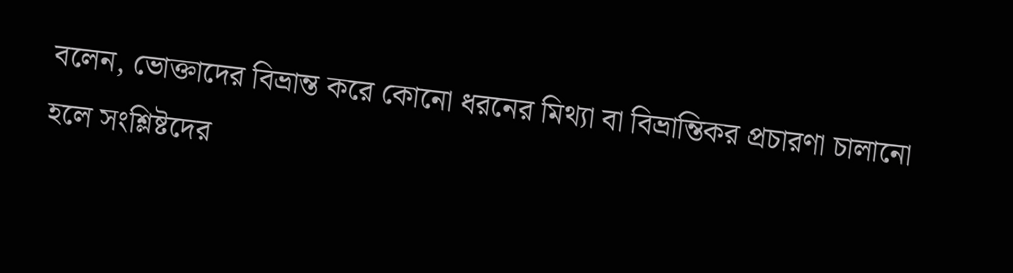বলেন, ভোক্তাদের বিভ্রান্ত করে কোনো ধরনের মিথ্যা বা বিভ্রান্তিকর প্রচারণা চালানো হলে সংশ্লিষ্টদের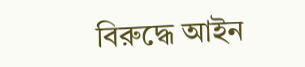বিরুদ্ধে আইন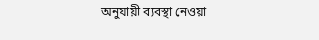অনুযায়ী ব্যবস্থা নেওয়া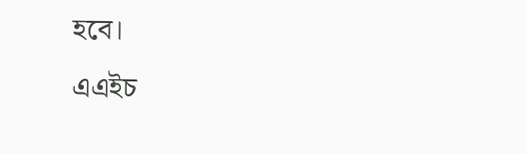হবে।
এএইচ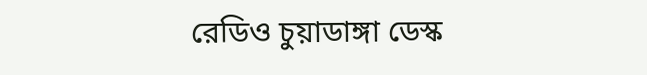রেডিও চুয়াডাঙ্গা ডেস্ক